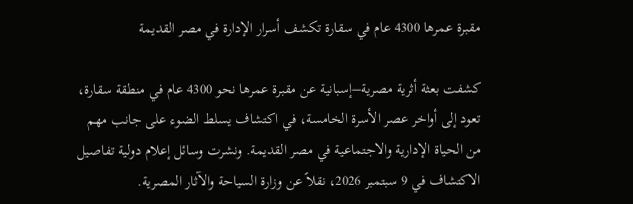مقبرة عمرها 4300 عام في سقارة تكشف أسرار الإدارة في مصر القديمة

كشفت بعثة أثرية مصرية–إسبانية عن مقبرة عمرها نحو 4300 عام في منطقة سقارة، تعود إلى أواخر عصر الأسرة الخامسة، في اكتشاف يسلط الضوء على جانب مهم من الحياة الإدارية والاجتماعية في مصر القديمة. ونشرت وسائل إعلام دولية تفاصيل الاكتشاف في 9 سبتمبر 2026، نقلاً عن وزارة السياحة والآثار المصرية.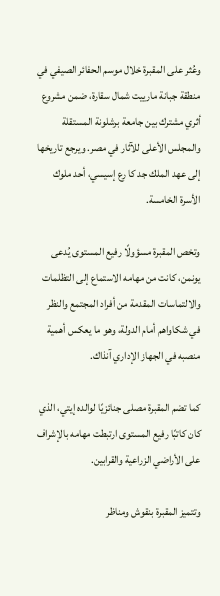وعُثر على المقبرة خلال موسم الحفائر الصيفي في منطقة جبانة مارييت شمال سقارة، ضمن مشروع أثري مشترك بين جامعة برشلونة المستقلة والمجلس الأعلى للآثار في مصر. ويرجع تاريخها إلى عهد الملك جد كا رع إسيسي، أحد ملوك الأسرة الخامسة.

وتخص المقبرة مسؤولًا رفيع المستوى يُدعى يونمن، كانت من مهامه الاستماع إلى التظلمات والالتماسات المقدمة من أفراد المجتمع والنظر في شكاواهم أمام الدولة، وهو ما يعكس أهمية منصبه في الجهاز الإداري آنذاك.

كما تضم المقبرة مصلى جنائزيًا لوالده إيتي، الذي كان كاتبًا رفيع المستوى ارتبطت مهامه بالإشراف على الأراضي الزراعية والقرابين.

وتتميز المقبرة بنقوش ومناظر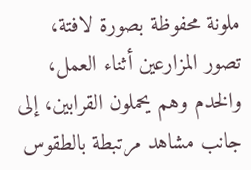ملونة محفوظة بصورة لافتة، تصور المزارعين أثناء العمل، والخدم وهم يحملون القرابين، إلى جانب مشاهد مرتبطة بالطقوس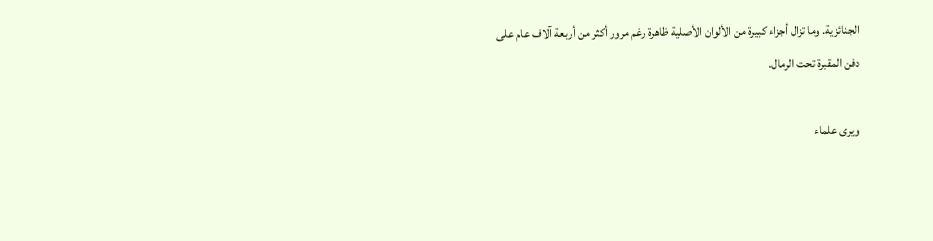الجنائزية. وما تزال أجزاء كبيرة من الألوان الأصلية ظاهرة رغم مرور أكثر من أربعة آلاف عام على دفن المقبرة تحت الرمال.

ويرى علماء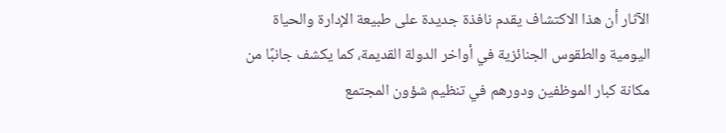الآثار أن هذا الاكتشاف يقدم نافذة جديدة على طبيعة الإدارة والحياة اليومية والطقوس الجنائزية في أواخر الدولة القديمة، كما يكشف جانبًا من مكانة كبار الموظفين ودورهم في تنظيم شؤون المجتمع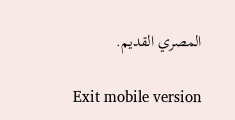المصري القديم.

Exit mobile version